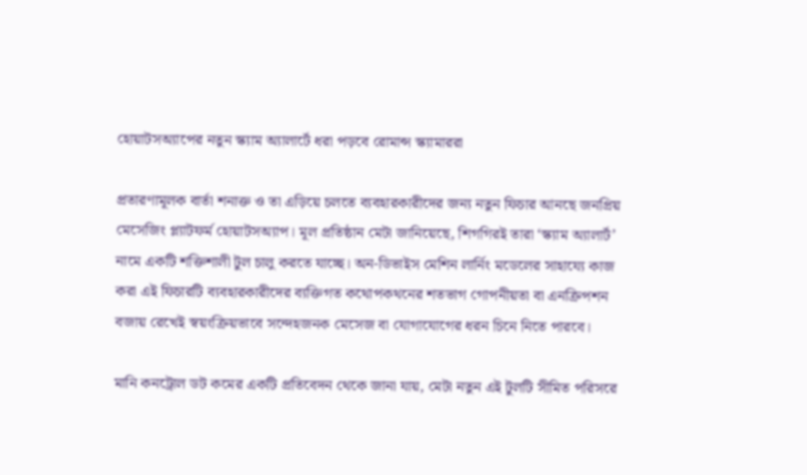হোয়াটসঅ্যাপের নতুন স্ক্যাম অ্যালার্টে ধরা পড়বে রোমান্স স্ক্যামাররা

প্রতারণামূলক বার্তা শনাক্ত ও তা এড়িয়ে চলতে ব্যবহারকারীদের জন্য নতুন ফিচার আনছে জনপ্রিয় মেসেজিং প্ল্যাটফর্ম হোয়াটসঅ্যাপ। মূল প্রতিষ্ঠান মেটা জানিয়েছে, শিগগিরই তারা ‘স্ক্যাম অ্যালার্ট’ নামে একটি শক্তিশালী টুল চালু করতে যাচ্ছে। অন-ডিভাইস মেশিন লার্নিং মডেলের সাহায্যে কাজ করা এই ফিচারটি ব্যবহারকারীদের ব্যক্তিগত কথোপকথনের শতভাগ গোপনীয়তা বা এনক্রিপশন বজায় রেখেই স্বয়ংক্রিয়ভাবে সন্দেহজনক মেসেজ বা যোগাযোগের ধরন চিনে নিতে পারবে।

মানি কনট্রোল ডট কমের একটি প্রতিবেদন থেকে জানা যায়, মেটা নতুন এই টুলটি সীমিত পরিসরে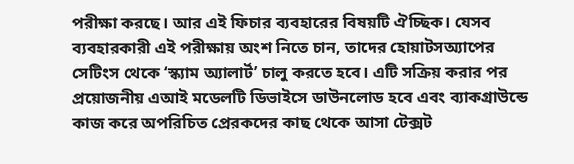পরীক্ষা করছে। আর এই ফিচার ব্যবহারের বিষয়টি ঐচ্ছিক। যেসব ব্যবহারকারী এই পরীক্ষায় অংশ নিতে চান, তাদের হোয়াটসঅ্যাপের সেটিংস থেকে ‘স্ক্যাম অ্যালার্ট’ চালু করতে হবে। এটি সক্রিয় করার পর প্রয়োজনীয় এআই মডেলটি ডিভাইসে ডাউনলোড হবে এবং ব্যাকগ্রাউন্ডে কাজ করে অপরিচিত প্রেরকদের কাছ থেকে আসা টেক্সট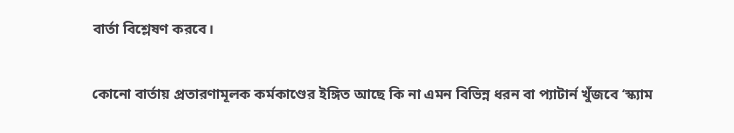বার্তা বিশ্লেষণ করবে।

কোনো বার্তায় প্রতারণামূলক কর্মকাণ্ডের ইঙ্গিত আছে কি না এমন বিভিন্ন ধরন বা প্যাটার্ন খুঁজবে ‘স্ক্যাম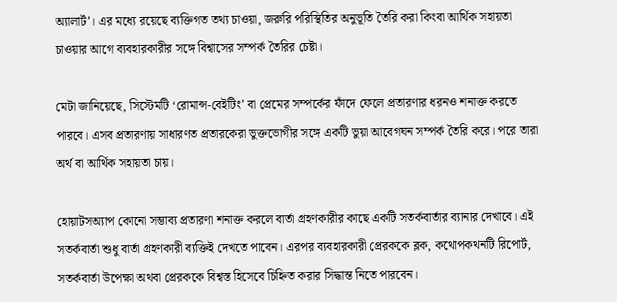অ্যালার্ট’। এর মধ্যে রয়েছে ব্যক্তিগত তথ্য চাওয়া, জরুরি পরিস্থিতির অনুভূতি তৈরি করা কিংবা আর্থিক সহায়তা চাওয়ার আগে ব্যবহারকারীর সঙ্গে বিশ্বাসের সম্পর্ক তৈরির চেষ্টা।

মেটা জানিয়েছে, সিস্টেমটি ‘রোমান্স-বেইটিং’ বা প্রেমের সম্পর্কের ফাঁদে ফেলে প্রতারণার ধরনও শনাক্ত করতে পারবে। এসব প্রতারণায় সাধারণত প্রতারকেরা ভুক্তভোগীর সঙ্গে একটি ভুয়া আবেগঘন সম্পর্ক তৈরি করে। পরে তারা অর্থ বা আর্থিক সহায়তা চায়।

হোয়াটসঅ্যাপ কোনো সম্ভাব্য প্রতারণা শনাক্ত করলে বার্তা গ্রহণকারীর কাছে একটি সতর্কবার্তার ব্যানার দেখাবে। এই সতর্কবার্তা শুধু বার্তা গ্রহণকারী ব্যক্তিই দেখতে পাবেন। এরপর ব্যবহারকারী প্রেরককে ব্লক, কথোপকথনটি রিপোর্ট, সতর্কবার্তা উপেক্ষা অথবা প্রেরককে বিশ্বস্ত হিসেবে চিহ্নিত করার সিদ্ধান্ত নিতে পারবেন।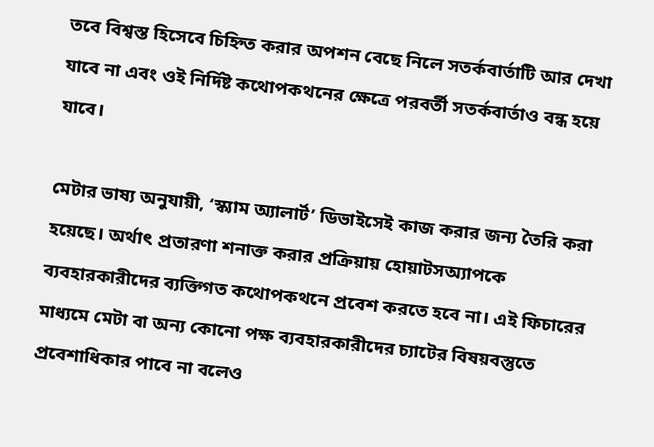তবে বিশ্বস্ত হিসেবে চিহ্নিত করার অপশন বেছে নিলে সতর্কবার্তাটি আর দেখা যাবে না এবং ওই নির্দিষ্ট কথোপকথনের ক্ষেত্রে পরবর্তী সতর্কবার্তাও বন্ধ হয়ে যাবে।

মেটার ভাষ্য অনুযায়ী, ‘স্ক্যাম অ্যালার্ট’ ডিভাইসেই কাজ করার জন্য তৈরি করা হয়েছে। অর্থাৎ প্রতারণা শনাক্ত করার প্রক্রিয়ায় হোয়াটসঅ্যাপকে ব্যবহারকারীদের ব্যক্তিগত কথোপকথনে প্রবেশ করতে হবে না। এই ফিচারের মাধ্যমে মেটা বা অন্য কোনো পক্ষ ব্যবহারকারীদের চ্যাটের বিষয়বস্তুতে প্রবেশাধিকার পাবে না বলেও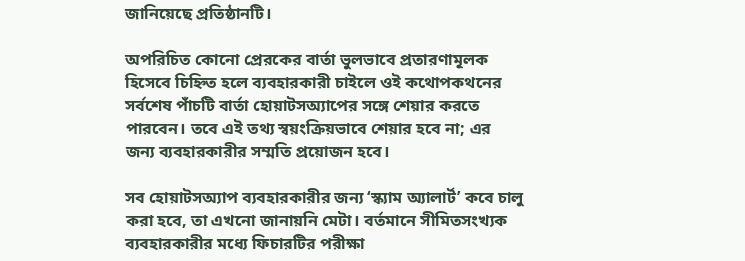জানিয়েছে প্রতিষ্ঠানটি।

অপরিচিত কোনো প্রেরকের বার্তা ভুলভাবে প্রতারণামূলক হিসেবে চিহ্নিত হলে ব্যবহারকারী চাইলে ওই কথোপকথনের সর্বশেষ পাঁচটি বার্তা হোয়াটসঅ্যাপের সঙ্গে শেয়ার করতে পারবেন। তবে এই তথ্য স্বয়ংক্রিয়ভাবে শেয়ার হবে না; এর জন্য ব্যবহারকারীর সম্মতি প্রয়োজন হবে।

সব হোয়াটসঅ্যাপ ব্যবহারকারীর জন্য ‘স্ক্যাম অ্যালার্ট’ কবে চালু করা হবে, তা এখনো জানায়নি মেটা। বর্তমানে সীমিতসংখ্যক ব্যবহারকারীর মধ্যে ফিচারটির পরীক্ষা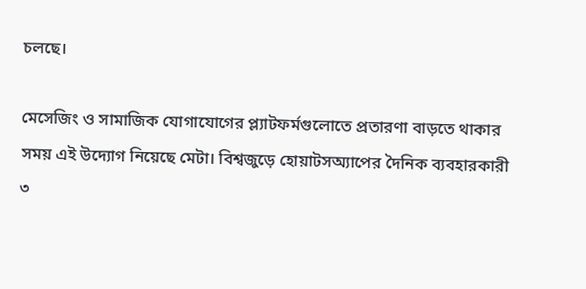চলছে।

মেসেজিং ও সামাজিক যোগাযোগের প্ল্যাটফর্মগুলোতে প্রতারণা বাড়তে থাকার সময় এই উদ্যোগ নিয়েছে মেটা। বিশ্বজুড়ে হোয়াটসঅ্যাপের দৈনিক ব্যবহারকারী ৩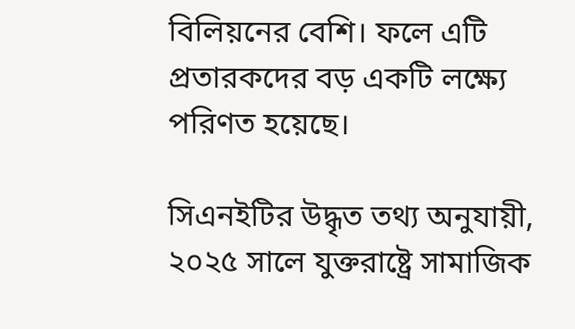বিলিয়নের বেশি। ফলে এটি প্রতারকদের বড় একটি লক্ষ্যে পরিণত হয়েছে।

সিএনইটির উদ্ধৃত তথ্য অনুযায়ী, ২০২৫ সালে যুক্তরাষ্ট্রে সামাজিক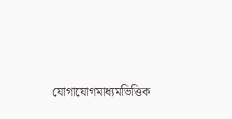যোগাযোগমাধ্যমভিত্তিক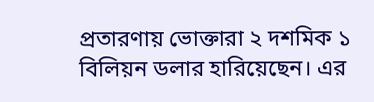প্রতারণায় ভোক্তারা ২ দশমিক ১ বিলিয়ন ডলার হারিয়েছেন। এর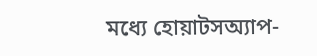মধ্যে হোয়াটসঅ্যাপ-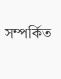সম্পর্কিত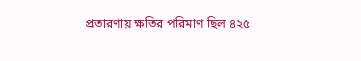প্রতারণায় ক্ষতির পরিমাণ ছিল ৪২৫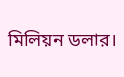মিলিয়ন ডলার।